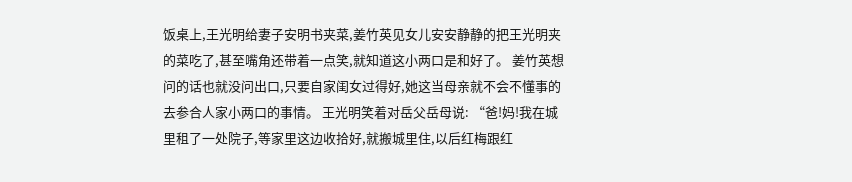饭桌上,王光明给妻子安明书夹菜,姜竹英见女儿安安静静的把王光明夹的菜吃了,甚至嘴角还带着一点笑,就知道这小两口是和好了。 姜竹英想问的话也就没问出口,只要自家闺女过得好,她这当母亲就不会不懂事的去参合人家小两口的事情。 王光明笑着对岳父岳母说: “爸!妈!我在城里租了一处院子,等家里这边收拾好,就搬城里住,以后红梅跟红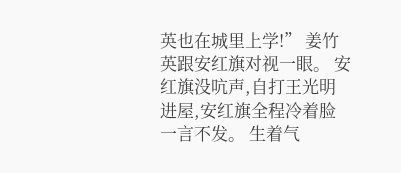英也在城里上学!” 姜竹英跟安红旗对视一眼。 安红旗没吭声,自打王光明进屋,安红旗全程冷着脸一言不发。 生着气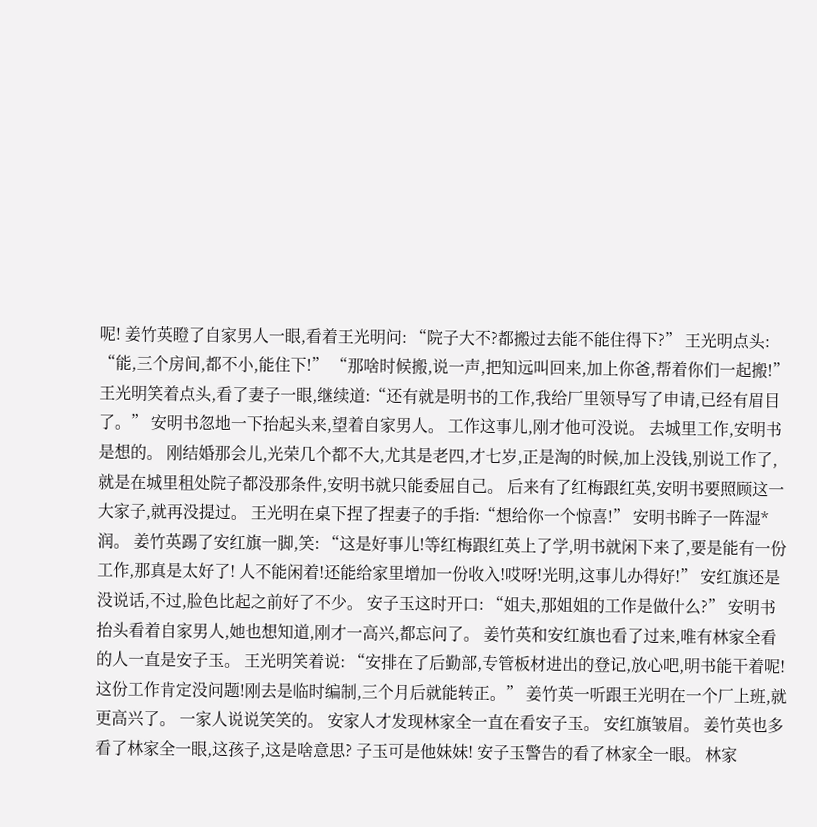呢! 姜竹英瞪了自家男人一眼,看着王光明问: “院子大不?都搬过去能不能住得下?” 王光明点头: “能,三个房间,都不小,能住下!” “那啥时候搬,说一声,把知远叫回来,加上你爸,帮着你们一起搬!” 王光明笑着点头,看了妻子一眼,继续道:“还有就是明书的工作,我给厂里领导写了申请,已经有眉目了。” 安明书忽地一下抬起头来,望着自家男人。 工作这事儿,刚才他可没说。 去城里工作,安明书是想的。 刚结婚那会儿,光荣几个都不大,尤其是老四,才七岁,正是淘的时候,加上没钱,别说工作了,就是在城里租处院子都没那条件,安明书就只能委屈自己。 后来有了红梅跟红英,安明书要照顾这一大家子,就再没提过。 王光明在桌下捏了捏妻子的手指:“想给你一个惊喜!” 安明书眸子一阵湿*润。 姜竹英踢了安红旗一脚,笑: “这是好事儿!等红梅跟红英上了学,明书就闲下来了,要是能有一份工作,那真是太好了! 人不能闲着!还能给家里增加一份收入!哎呀!光明,这事儿办得好!” 安红旗还是没说话,不过,脸色比起之前好了不少。 安子玉这时开口: “姐夫,那姐姐的工作是做什么?” 安明书抬头看着自家男人,她也想知道,刚才一高兴,都忘问了。 姜竹英和安红旗也看了过来,唯有林家全看的人一直是安子玉。 王光明笑着说: “安排在了后勤部,专管板材进出的登记,放心吧,明书能干着呢! 这份工作肯定没问题!刚去是临时编制,三个月后就能转正。” 姜竹英一听跟王光明在一个厂上班,就更高兴了。 一家人说说笑笑的。 安家人才发现林家全一直在看安子玉。 安红旗皱眉。 姜竹英也多看了林家全一眼,这孩子,这是啥意思? 子玉可是他妹妹! 安子玉警告的看了林家全一眼。 林家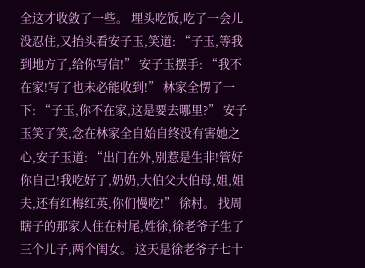全这才收敛了一些。 埋头吃饭,吃了一会儿没忍住,又抬头看安子玉,笑道: “子玉,等我到地方了,给你写信!” 安子玉摆手: “我不在家!写了也未必能收到!” 林家全愣了一下: “子玉,你不在家,这是要去哪里?” 安子玉笑了笑,念在林家全自始自终没有害她之心,安子玉道: “出门在外,别惹是生非!管好你自己!我吃好了,奶奶,大伯父大伯母,姐,姐夫,还有红梅红英,你们慢吃!” 徐村。 找周瞎子的那家人住在村尾,姓徐,徐老爷子生了三个儿子,两个闺女。 这天是徐老爷子七十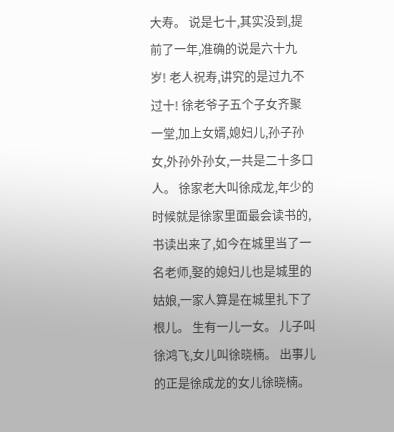大寿。 说是七十,其实没到,提前了一年,准确的说是六十九岁! 老人祝寿,讲究的是过九不过十! 徐老爷子五个子女齐聚一堂,加上女婿,媳妇儿,孙子孙女,外孙外孙女,一共是二十多口人。 徐家老大叫徐成龙,年少的时候就是徐家里面最会读书的,书读出来了,如今在城里当了一名老师,娶的媳妇儿也是城里的姑娘,一家人算是在城里扎下了根儿。 生有一儿一女。 儿子叫徐鸿飞,女儿叫徐晓楠。 出事儿的正是徐成龙的女儿徐晓楠。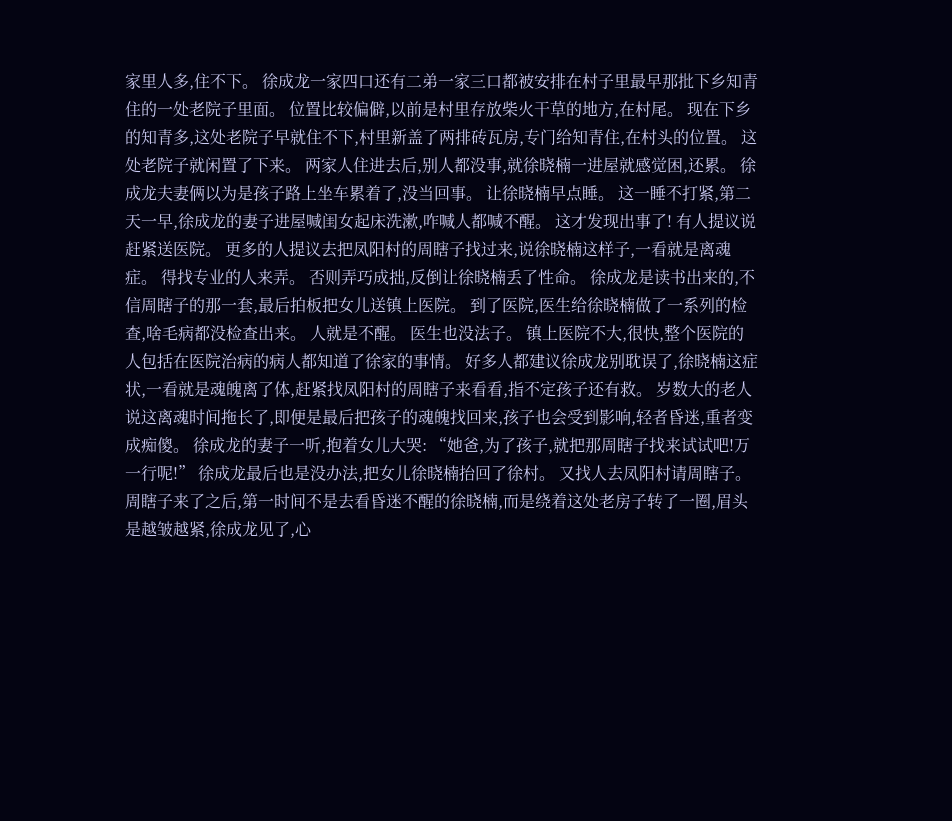家里人多,住不下。 徐成龙一家四口还有二弟一家三口都被安排在村子里最早那批下乡知青住的一处老院子里面。 位置比较偏僻,以前是村里存放柴火干草的地方,在村尾。 现在下乡的知青多,这处老院子早就住不下,村里新盖了两排砖瓦房,专门给知青住,在村头的位置。 这处老院子就闲置了下来。 两家人住进去后,别人都没事,就徐晓楠一进屋就感觉困,还累。 徐成龙夫妻俩以为是孩子路上坐车累着了,没当回事。 让徐晓楠早点睡。 这一睡不打紧,第二天一早,徐成龙的妻子进屋喊闺女起床洗漱,咋喊人都喊不醒。 这才发现出事了! 有人提议说赶紧送医院。 更多的人提议去把凤阳村的周瞎子找过来,说徐晓楠这样子,一看就是离魂症。 得找专业的人来弄。 否则弄巧成拙,反倒让徐晓楠丢了性命。 徐成龙是读书出来的,不信周瞎子的那一套,最后拍板把女儿送镇上医院。 到了医院,医生给徐晓楠做了一系列的检查,啥毛病都没检查出来。 人就是不醒。 医生也没法子。 镇上医院不大,很快,整个医院的人包括在医院治病的病人都知道了徐家的事情。 好多人都建议徐成龙别耽误了,徐晓楠这症状,一看就是魂魄离了体,赶紧找凤阳村的周瞎子来看看,指不定孩子还有救。 岁数大的老人说这离魂时间拖长了,即便是最后把孩子的魂魄找回来,孩子也会受到影响,轻者昏迷,重者变成痴傻。 徐成龙的妻子一听,抱着女儿大哭: “她爸,为了孩子,就把那周瞎子找来试试吧!万一行呢!” 徐成龙最后也是没办法,把女儿徐晓楠抬回了徐村。 又找人去凤阳村请周瞎子。 周瞎子来了之后,第一时间不是去看昏迷不醒的徐晓楠,而是绕着这处老房子转了一圈,眉头是越皱越紧,徐成龙见了,心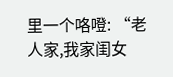里一个咯噔: “老人家,我家闺女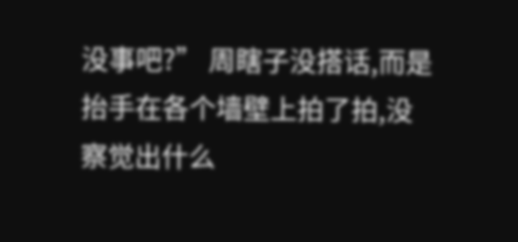没事吧?” 周瞎子没搭话,而是抬手在各个墙壁上拍了拍,没察觉出什么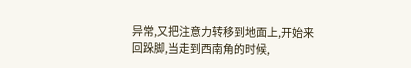异常,又把注意力转移到地面上,开始来回跺脚,当走到西南角的时候,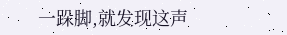一跺脚,就发现这声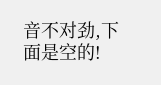音不对劲,下面是空的!